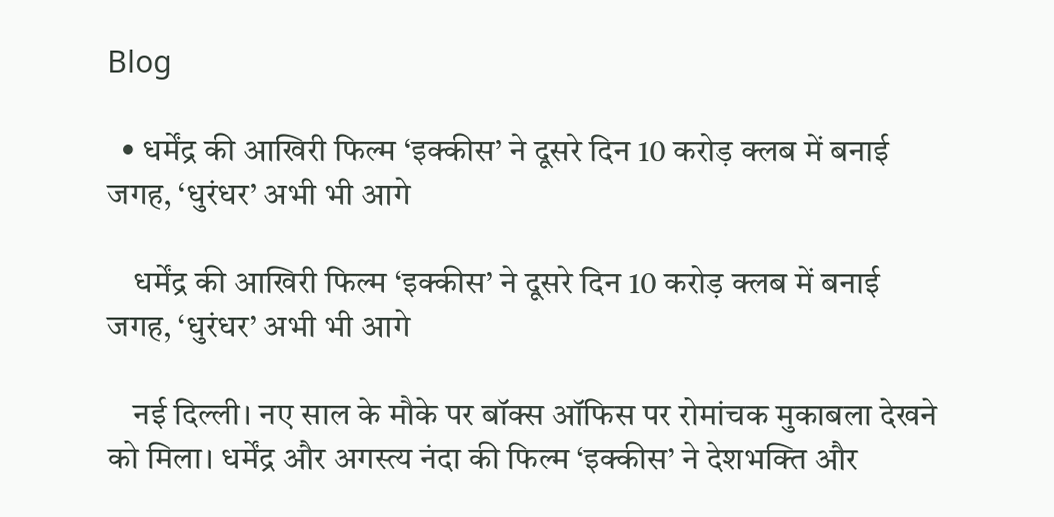Blog

  • धर्मेंद्र की आखिरी फिल्म ‘इक्कीस’ ने दूसरे दिन 10 करोड़ क्लब में बनाई जगह, ‘धुरंधर’ अभी भी आगे

    धर्मेंद्र की आखिरी फिल्म ‘इक्कीस’ ने दूसरे दिन 10 करोड़ क्लब में बनाई जगह, ‘धुरंधर’ अभी भी आगे

    नई दिल्ली। नए साल के मौके पर बॉक्स ऑफिस पर रोमांचक मुकाबला देखने को मिला। धर्मेंद्र और अगस्त्य नंदा की फिल्म ‘इक्कीस’ ने देशभक्ति और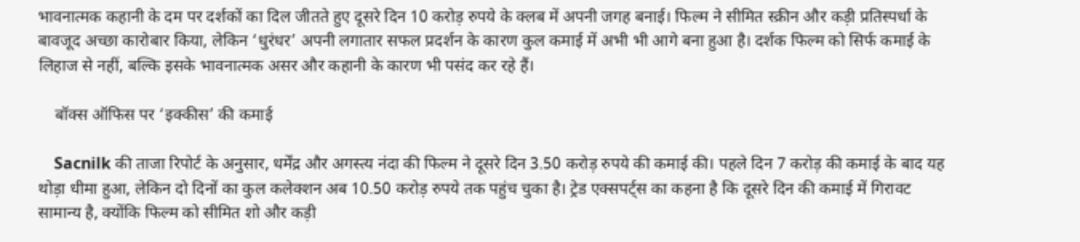भावनात्मक कहानी के दम पर दर्शकों का दिल जीतते हुए दूसरे दिन 10 करोड़ रुपये के क्लब में अपनी जगह बनाई। फिल्म ने सीमित स्क्रीन और कड़ी प्रतिस्पर्धा के बावजूद अच्छा कारोबार किया, लेकिन ‘धुरंधर’ अपनी लगातार सफल प्रदर्शन के कारण कुल कमाई में अभी भी आगे बना हुआ है। दर्शक फिल्म को सिर्फ कमाई के लिहाज से नहीं, बल्कि इसके भावनात्मक असर और कहानी के कारण भी पसंद कर रहे हैं।

    बॉक्स ऑफिस पर ‘इक्कीस’ की कमाई

    Sacnilk की ताजा रिपोर्ट के अनुसार, धर्मेंद्र और अगस्त्य नंदा की फिल्म ने दूसरे दिन 3.50 करोड़ रुपये की कमाई की। पहले दिन 7 करोड़ की कमाई के बाद यह थोड़ा धीमा हुआ, लेकिन दो दिनों का कुल कलेक्शन अब 10.50 करोड़ रुपये तक पहुंच चुका है। ट्रेड एक्सपर्ट्स का कहना है कि दूसरे दिन की कमाई में गिरावट सामान्य है, क्योंकि फिल्म को सीमित शो और कड़ी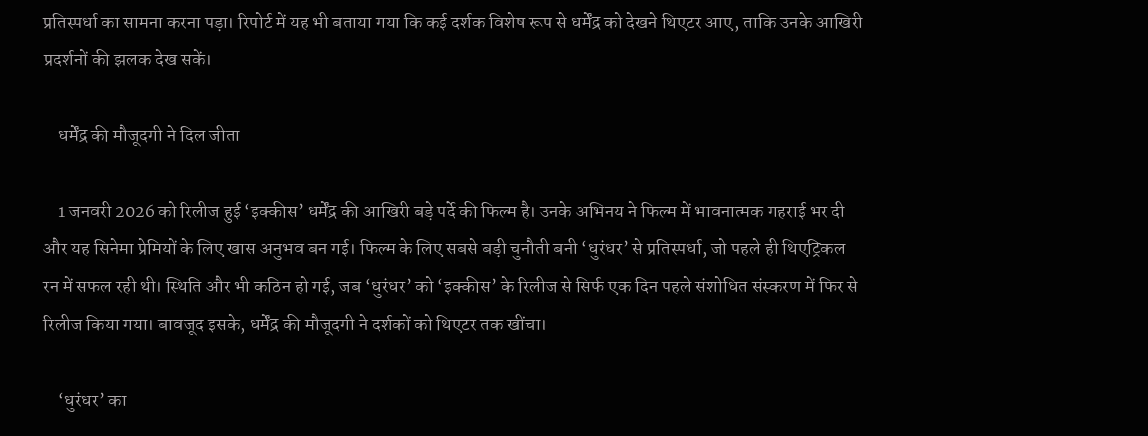प्रतिस्पर्धा का सामना करना पड़ा। रिपोर्ट में यह भी बताया गया कि कई दर्शक विशेष रूप से धर्मेंद्र को देखने थिएटर आए, ताकि उनके आखिरी प्रदर्शनों की झलक देख सकें।

    धर्मेंद्र की मौजूदगी ने दिल जीता

    1 जनवरी 2026 को रिलीज हुई ‘इक्कीस’ धर्मेंद्र की आखिरी बड़े पर्दे की फिल्म है। उनके अभिनय ने फिल्म में भावनात्मक गहराई भर दी और यह सिनेमा प्रेमियों के लिए खास अनुभव बन गई। फिल्म के लिए सबसे बड़ी चुनौती बनी ‘धुरंधर’ से प्रतिस्पर्धा, जो पहले ही थिएट्रिकल रन में सफल रही थी। स्थिति और भी कठिन हो गई, जब ‘धुरंधर’ को ‘इक्कीस’ के रिलीज से सिर्फ एक दिन पहले संशोधित संस्करण में फिर से रिलीज किया गया। बावजूद इसके, धर्मेंद्र की मौजूदगी ने दर्शकों को थिएटर तक खींचा।

    ‘धुरंधर’ का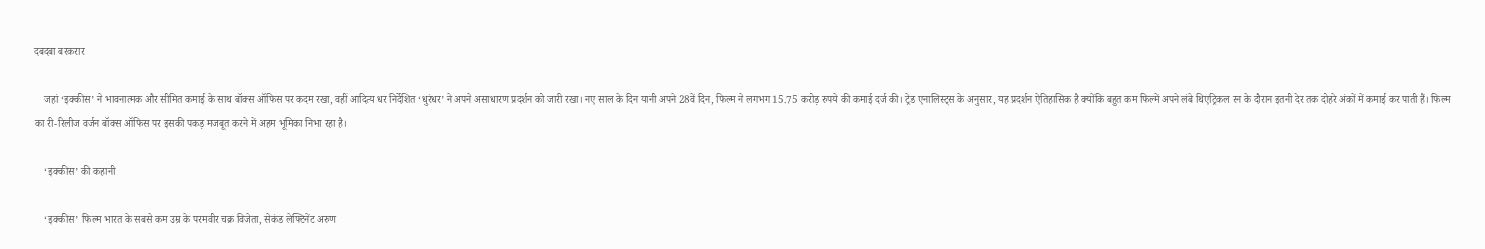दबदबा बरकरार

    जहां ‘इक्कीस’ ने भावनात्मक और सीमित कमाई के साथ बॉक्स ऑफिस पर कदम रखा, वहीं आदित्य धर निर्देशित ‘धुरंधर’ ने अपने असाधारण प्रदर्शन को जारी रखा। नए साल के दिन यानी अपने 28वें दिन, फिल्म ने लगभग 15.75 करोड़ रुपये की कमाई दर्ज की। ट्रेड एनालिस्ट्स के अनुसार, यह प्रदर्शन ऐतिहासिक है क्योंकि बहुत कम फिल्में अपने लंबे थिएट्रिकल रन के दौरान इतनी देर तक दोहरे अंकों में कमाई कर पाती हैं। फिल्म का री-रिलीज वर्जन बॉक्स ऑफिस पर इसकी पकड़ मजबूत करने में अहम भूमिका निभा रहा है।

    ‘इक्कीस’ की कहानी

    ‘इक्कीस’ फिल्म भारत के सबसे कम उम्र के परमवीर चक्र विजेता, सेकंड लेफ्टिनेंट अरुण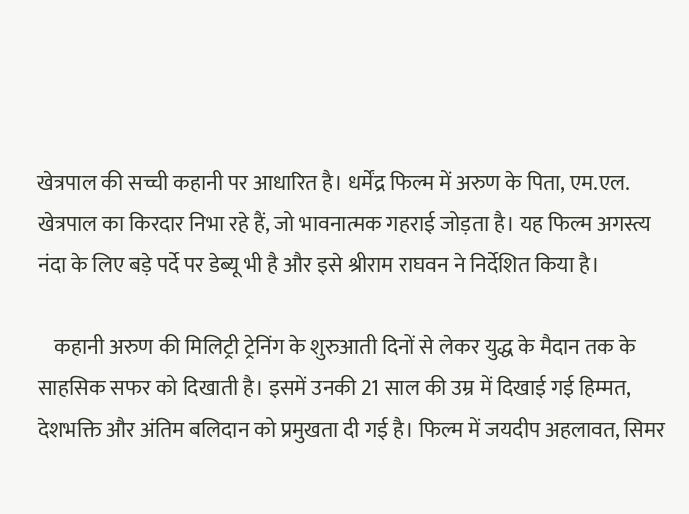खेत्रपाल की सच्ची कहानी पर आधारित है। धर्मेंद्र फिल्म में अरुण के पिता, एम.एल. खेत्रपाल का किरदार निभा रहे हैं, जो भावनात्मक गहराई जोड़ता है। यह फिल्म अगस्त्य नंदा के लिए बड़े पर्दे पर डेब्यू भी है और इसे श्रीराम राघवन ने निर्देशित किया है।

    कहानी अरुण की मिलिट्री ट्रेनिंग के शुरुआती दिनों से लेकर युद्ध के मैदान तक के साहसिक सफर को दिखाती है। इसमें उनकी 21 साल की उम्र में दिखाई गई हिम्मत, देशभक्ति और अंतिम बलिदान को प्रमुखता दी गई है। फिल्म में जयदीप अहलावत, सिमर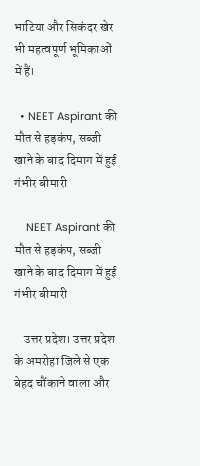भाटिया और सिकंदर खेर भी महत्वपूर्ण भूमिकाओं में हैं।

  • NEET Aspirant की मौत से हड़कंप, सब्जी खाने के बाद दिमाग में हुई गंभीर बीमारी

    NEET Aspirant की मौत से हड़कंप, सब्जी खाने के बाद दिमाग में हुई गंभीर बीमारी

    उत्तर प्रदेश। उत्तर प्रदेश के अमरोहा जिले से एक बेहद चौंकाने वाला और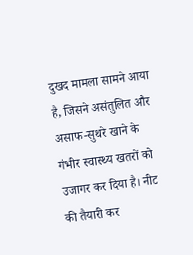दुखद मामला सामने आया है, जिसने असंतुलित और असाफ-सुथरे खाने के गंभीर स्वास्थ्य खतरों को उजागर कर दिया है। नीट की तैयारी कर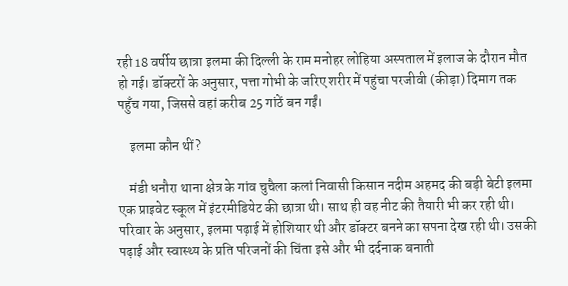रही 18 वर्षीय छात्रा इलमा की दिल्ली के राम मनोहर लोहिया अस्पताल में इलाज के दौरान मौत हो गई। डॉक्टरों के अनुसार, पत्ता गोभी के जरिए शरीर में पहुंचा परजीवी (कीड़ा) दिमाग तक पहुँच गया, जिससे वहां करीब 25 गांठें बन गईं।

    इलमा कौन थीं?

    मंडी धनौरा थाना क्षेत्र के गांव चुचैला कलां निवासी किसान नदीम अहमद की बड़ी बेटी इलमा एक प्राइवेट स्कूल में इंटरमीडियेट की छात्रा थी। साथ ही वह नीट की तैयारी भी कर रही थी। परिवार के अनुसार, इलमा पढ़ाई में होशियार थी और डॉक्टर बनने का सपना देख रही थी। उसकी पढ़ाई और स्वास्थ्य के प्रति परिजनों की चिंता इसे और भी दर्दनाक बनाती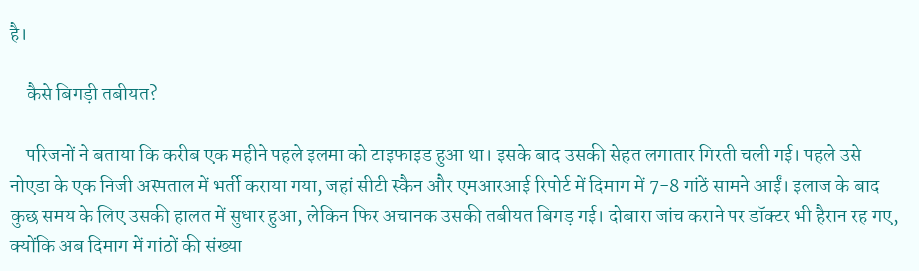है।

    कैसे बिगड़ी तबीयत?

    परिजनों ने बताया कि करीब एक महीने पहले इलमा को टाइफाइड हुआ था। इसके बाद उसकी सेहत लगातार गिरती चली गई। पहले उसे नोएडा के एक निजी अस्पताल में भर्ती कराया गया, जहां सीटी स्कैन और एमआरआई रिपोर्ट में दिमाग में 7-8 गांठें सामने आईं। इलाज के बाद कुछ समय के लिए उसकी हालत में सुधार हुआ, लेकिन फिर अचानक उसकी तबीयत बिगड़ गई। दोबारा जांच कराने पर डॉक्टर भी हैरान रह गए, क्योंकि अब दिमाग में गांठों की संख्या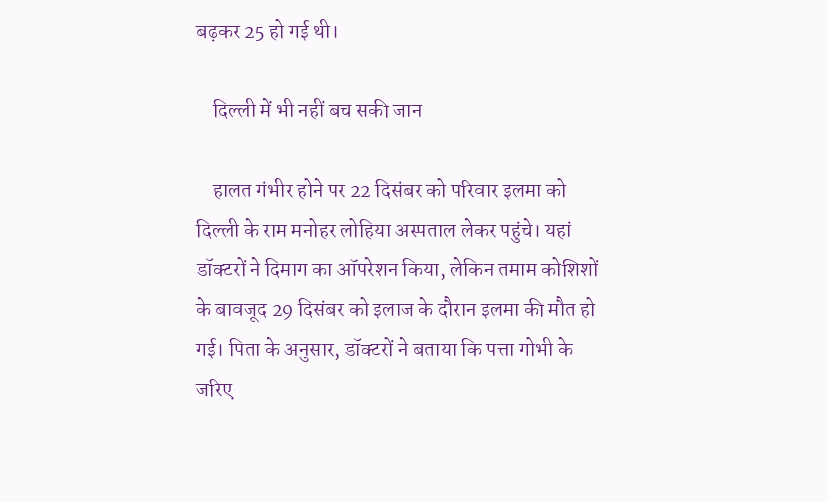बढ़कर 25 हो गई थी।

    दिल्ली में भी नहीं बच सकी जान

    हालत गंभीर होने पर 22 दिसंबर को परिवार इलमा को दिल्ली के राम मनोहर लोहिया अस्पताल लेकर पहुंचे। यहां डॉक्टरों ने दिमाग का ऑपरेशन किया, लेकिन तमाम कोशिशों के बावजूद 29 दिसंबर को इलाज के दौरान इलमा की मौत हो गई। पिता के अनुसार, डॉक्टरों ने बताया कि पत्ता गोभी के जरिए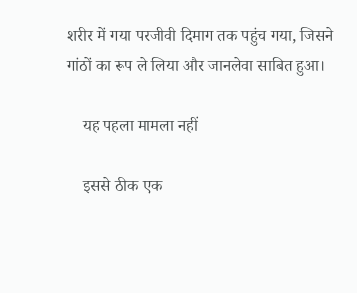शरीर में गया परजीवी दिमाग तक पहुंच गया, जिसने गांठों का रूप ले लिया और जानलेवा साबित हुआ।

    यह पहला मामला नहीं

    इससे ठीक एक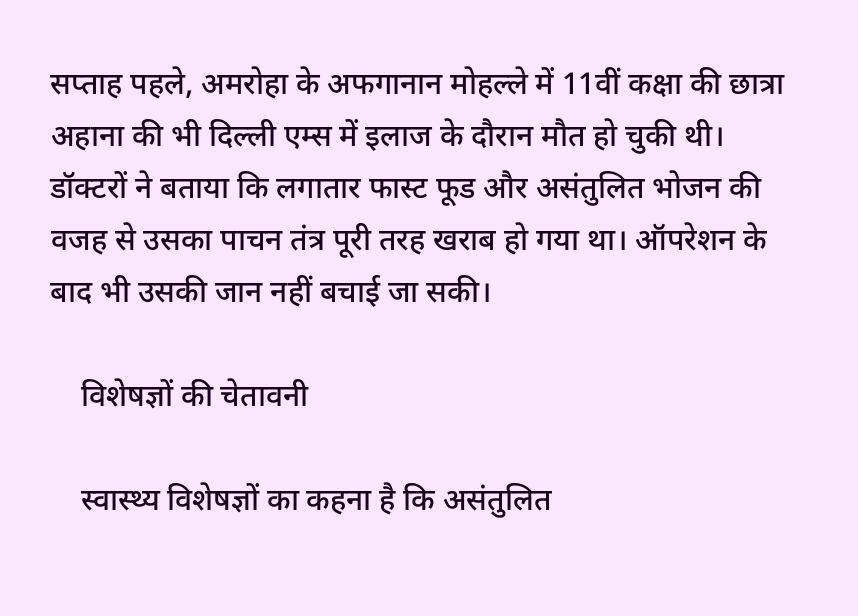सप्ताह पहले, अमरोहा के अफगानान मोहल्ले में 11वीं कक्षा की छात्रा अहाना की भी दिल्ली एम्स में इलाज के दौरान मौत हो चुकी थी। डॉक्टरों ने बताया कि लगातार फास्ट फूड और असंतुलित भोजन की वजह से उसका पाचन तंत्र पूरी तरह खराब हो गया था। ऑपरेशन के बाद भी उसकी जान नहीं बचाई जा सकी।

    विशेषज्ञों की चेतावनी

    स्वास्थ्य विशेषज्ञों का कहना है कि असंतुलित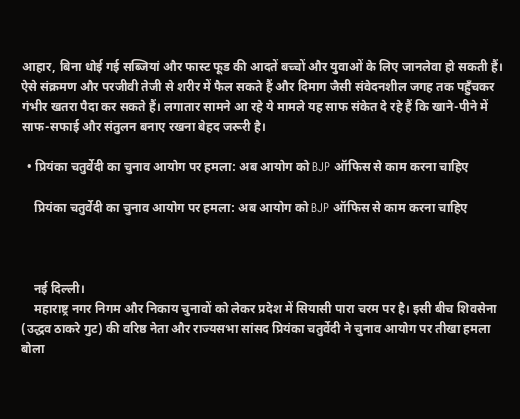आहार, बिना धोई गई सब्जियां और फास्ट फूड की आदतें बच्चों और युवाओं के लिए जानलेवा हो सकती हैं। ऐसे संक्रमण और परजीवी तेजी से शरीर में फैल सकते हैं और दिमाग जैसी संवेदनशील जगह तक पहुँचकर गंभीर खतरा पैदा कर सकते हैं। लगातार सामने आ रहे ये मामले यह साफ संकेत दे रहे हैं कि खाने-पीने में साफ-सफाई और संतुलन बनाए रखना बेहद जरूरी है।

  • प्रियंका चतुर्वेदी का चुनाव आयोग पर हमला: अब आयोग को BJP ऑफिस से काम करना चाहिए

    प्रियंका चतुर्वेदी का चुनाव आयोग पर हमला: अब आयोग को BJP ऑफिस से काम करना चाहिए



    नई दिल्ली।
    महाराष्ट्र नगर निगम और निकाय चुनावों को लेकर प्रदेश में सियासी पारा चरम पर है। इसी बीच शिवसेना (उद्धव ठाकरे गुट) की वरिष्ठ नेता और राज्यसभा सांसद प्रियंका चतुर्वेदी ने चुनाव आयोग पर तीखा हमला बोला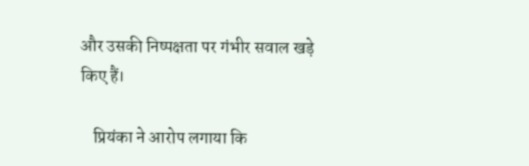और उसकी निष्पक्षता पर गंभीर सवाल खड़े किए हैं।

    प्रियंका ने आरोप लगाया कि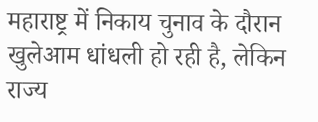महाराष्ट्र में निकाय चुनाव के दौरान खुलेआम धांधली हो रही है, लेकिन राज्य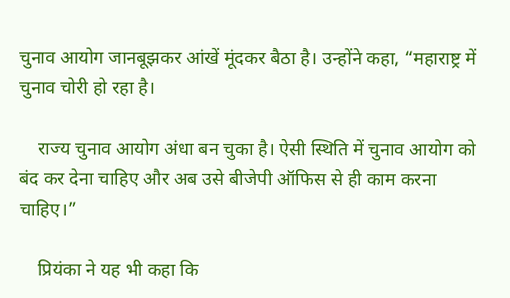चुनाव आयोग जानबूझकर आंखें मूंदकर बैठा है। उन्होंने कहा, “महाराष्ट्र में चुनाव चोरी हो रहा है।

    राज्य चुनाव आयोग अंधा बन चुका है। ऐसी स्थिति में चुनाव आयोग को बंद कर देना चाहिए और अब उसे बीजेपी ऑफिस से ही काम करना चाहिए।”

    प्रियंका ने यह भी कहा कि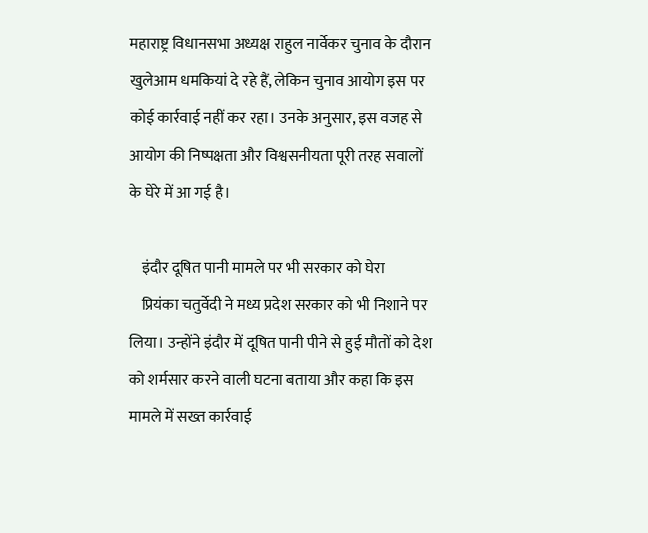महाराष्ट्र विधानसभा अध्यक्ष राहुल नार्वेकर चुनाव के दौरान खुलेआम धमकियां दे रहे हैं, लेकिन चुनाव आयोग इस पर कोई कार्रवाई नहीं कर रहा। उनके अनुसार, इस वजह से आयोग की निष्पक्षता और विश्वसनीयता पूरी तरह सवालों के घेरे में आ गई है।

    इंदौर दूषित पानी मामले पर भी सरकार को घेरा
    प्रियंका चतुर्वेदी ने मध्य प्रदेश सरकार को भी निशाने पर लिया। उन्होंने इंदौर में दूषित पानी पीने से हुई मौतों को देश को शर्मसार करने वाली घटना बताया और कहा कि इस मामले में सख्त कार्रवाई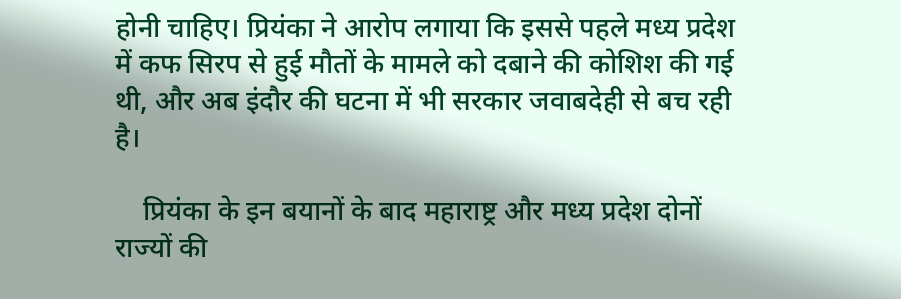होनी चाहिए। प्रियंका ने आरोप लगाया कि इससे पहले मध्य प्रदेश में कफ सिरप से हुई मौतों के मामले को दबाने की कोशिश की गई थी, और अब इंदौर की घटना में भी सरकार जवाबदेही से बच रही है।

    प्रियंका के इन बयानों के बाद महाराष्ट्र और मध्य प्रदेश दोनों राज्यों की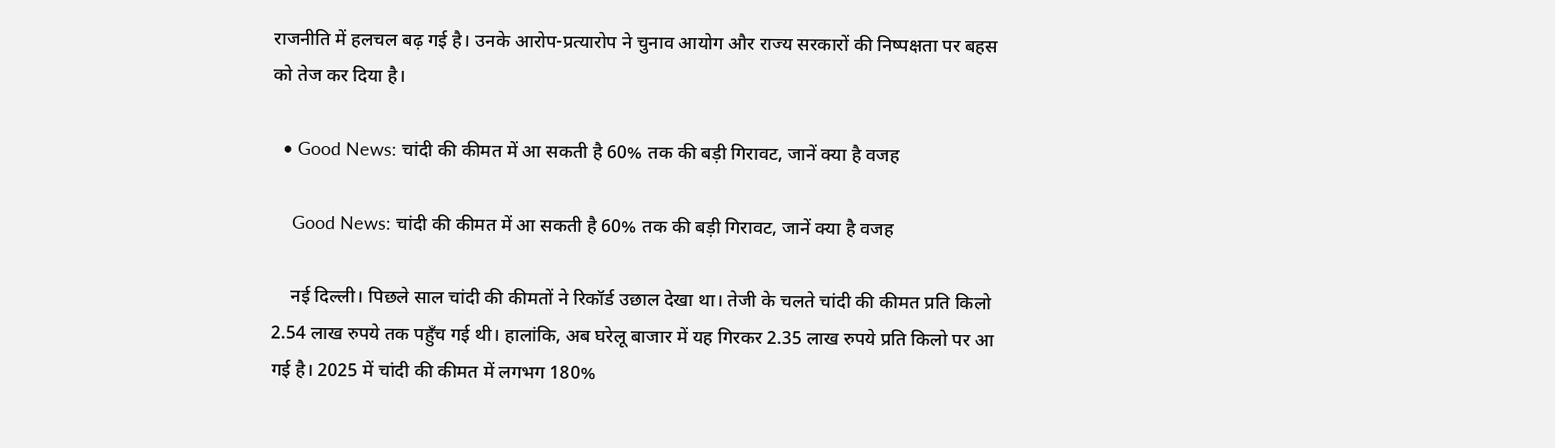राजनीति में हलचल बढ़ गई है। उनके आरोप-प्रत्यारोप ने चुनाव आयोग और राज्य सरकारों की निष्पक्षता पर बहस को तेज कर दिया है।

  • Good News: चांदी की कीमत में आ सकती है 60% तक की बड़ी गिरावट, जानें क्या है वजह

    Good News: चांदी की कीमत में आ सकती है 60% तक की बड़ी गिरावट, जानें क्या है वजह

    नई दिल्ली। पिछले साल चांदी की कीमतों ने रिकॉर्ड उछाल देखा था। तेजी के चलते चांदी की कीमत प्रति किलो 2.54 लाख रुपये तक पहुँच गई थी। हालांकि, अब घरेलू बाजार में यह गिरकर 2.35 लाख रुपये प्रति किलो पर आ गई है। 2025 में चांदी की कीमत में लगभग 180%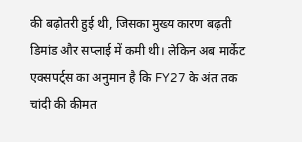की बढ़ोतरी हुई थी, जिसका मुख्य कारण बढ़ती डिमांड और सप्लाई में कमी थी। लेकिन अब मार्केट एक्सपर्ट्स का अनुमान है कि FY27 के अंत तक चांदी की कीमत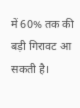में 60% तक की बड़ी गिरावट आ सकती है।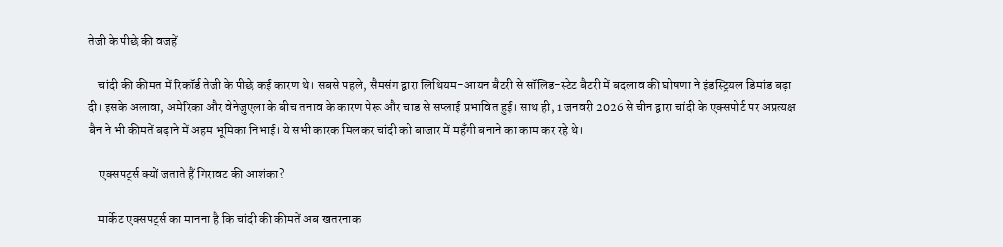तेजी के पीछे की वजहें

    चांदी की कीमत में रिकॉर्ड तेजी के पीछे कई कारण थे। सबसे पहले, सैमसंग द्वारा लिथियम-आयन बैटरी से सॉलिड-स्टेट बैटरी में बदलाव की घोषणा ने इंडस्ट्रियल डिमांड बढ़ा दी। इसके अलावा, अमेरिका और वेनेजुएला के बीच तनाव के कारण पेरू और चाड से सप्लाई प्रभावित हुई। साथ ही, 1 जनवरी 2026 से चीन द्वारा चांदी के एक्सपोर्ट पर अप्रत्यक्ष बैन ने भी कीमतें बढ़ाने में अहम भूमिका निभाई। ये सभी कारक मिलकर चांदी को बाजार में महँगी बनाने का काम कर रहे थे।

    एक्सपर्ट्स क्यों जताते हैं गिरावट की आशंका?

    मार्केट एक्सपर्ट्स का मानना है कि चांदी की कीमतें अब खतरनाक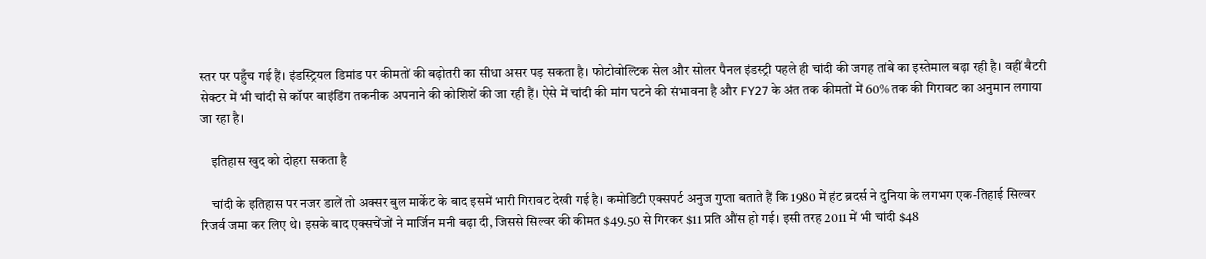स्तर पर पहुँच गई हैं। इंडस्ट्रियल डिमांड पर कीमतों की बढ़ोतरी का सीधा असर पड़ सकता है। फोटोवोल्टिक सेल और सोलर पैनल इंडस्ट्री पहले ही चांदी की जगह तांबे का इस्तेमाल बढ़ा रही है। वहीं बैटरी सेक्टर में भी चांदी से कॉपर बाइंडिंग तकनीक अपनाने की कोशिशें की जा रही हैं। ऐसे में चांदी की मांग घटने की संभावना है और FY27 के अंत तक कीमतों में 60% तक की गिरावट का अनुमान लगाया जा रहा है।

    इतिहास खुद को दोहरा सकता है

    चांदी के इतिहास पर नजर डालें तो अक्सर बुल मार्केट के बाद इसमें भारी गिरावट देखी गई है। कमोडिटी एक्सपर्ट अनुज गुप्ता बताते हैं कि 1980 में हंट ब्रदर्स ने दुनिया के लगभग एक-तिहाई सिल्वर रिजर्व जमा कर लिए थे। इसके बाद एक्सचेंजों ने मार्जिन मनी बढ़ा दी, जिससे सिल्वर की कीमत $49.50 से गिरकर $11 प्रति औंस हो गई। इसी तरह 2011 में भी चांदी $48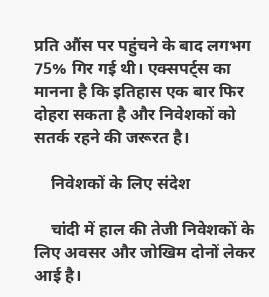प्रति औंस पर पहुंचने के बाद लगभग 75% गिर गई थी। एक्सपर्ट्स का मानना है कि इतिहास एक बार फिर दोहरा सकता है और निवेशकों को सतर्क रहने की जरूरत है।

    निवेशकों के लिए संदेश

    चांदी में हाल की तेजी निवेशकों के लिए अवसर और जोखिम दोनों लेकर आई है।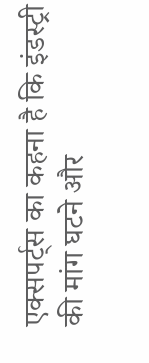एक्सपर्ट्स का कहना है कि इंडस्ट्री की मांग घटने और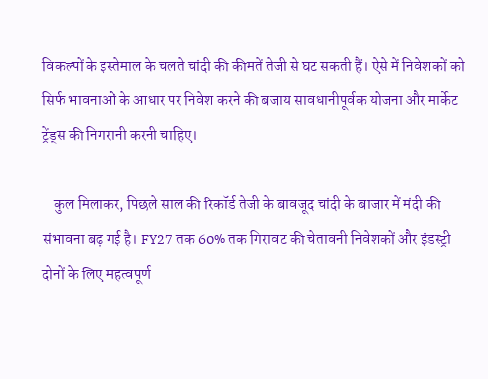विकल्पों के इस्तेमाल के चलते चांदी की कीमतें तेजी से घट सकती हैं। ऐसे में निवेशकों को सिर्फ भावनाओं के आधार पर निवेश करने की बजाय सावधानीपूर्वक योजना और मार्केट ट्रेंड्स की निगरानी करनी चाहिए।

    कुल मिलाकर, पिछले साल की रिकॉर्ड तेजी के बावजूद चांदी के बाजार में मंदी की संभावना बढ़ गई है। FY27 तक 60% तक गिरावट की चेतावनी निवेशकों और इंडस्ट्री दोनों के लिए महत्वपूर्ण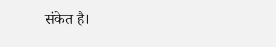संकेत है।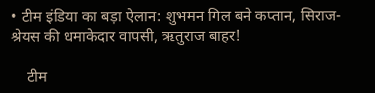• टीम इंडिया का बड़ा ऐलान: शुभमन गिल बने कप्तान, सिराज-श्रेयस की धमाकेदार वापसी, ऋतुराज बाहर!

    टीम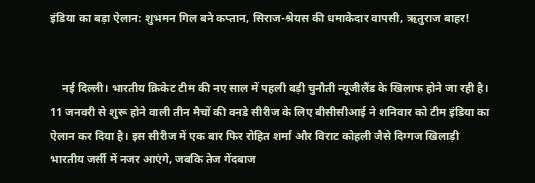इंडिया का बड़ा ऐलान: शुभमन गिल बने कप्तान, सिराज-श्रेयस की धमाकेदार वापसी, ऋतुराज बाहर!


    नई दिल्ली। भारतीय क्रिकेट टीम की नए साल में पहली बड़ी चुनौती न्यूजीलैंड के खिलाफ होने जा रही है। 11 जनवरी से शुरू होने वाली तीन मैचों की वनडे सीरीज के लिए बीसीसीआई ने शनिवार को टीम इंडिया का ऐलान कर दिया है। इस सीरीज में एक बार फिर रोहित शर्मा और विराट कोहली जैसे दिग्गज खिलाड़ी भारतीय जर्सी में नजर आएंगे, जबकि तेज गेंदबाज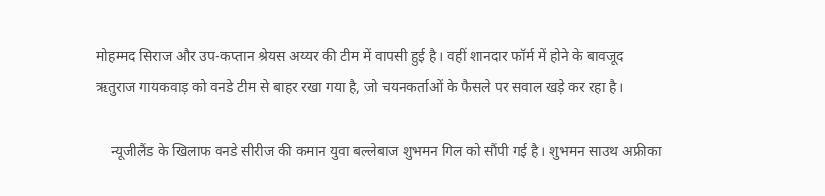मोहम्मद सिराज और उप-कप्तान श्रेयस अय्यर की टीम में वापसी हुई है। वहीं शानदार फॉर्म में होने के बावजूद ऋतुराज गायकवाड़ को वनडे टीम से बाहर रखा गया है, जो चयनकर्ताओं के फैसले पर सवाल खड़े कर रहा है।

    न्यूजीलैंड के खिलाफ वनडे सीरीज की कमान युवा बल्लेबाज शुभमन गिल को सौंपी गई है। शुभमन साउथ अफ्रीका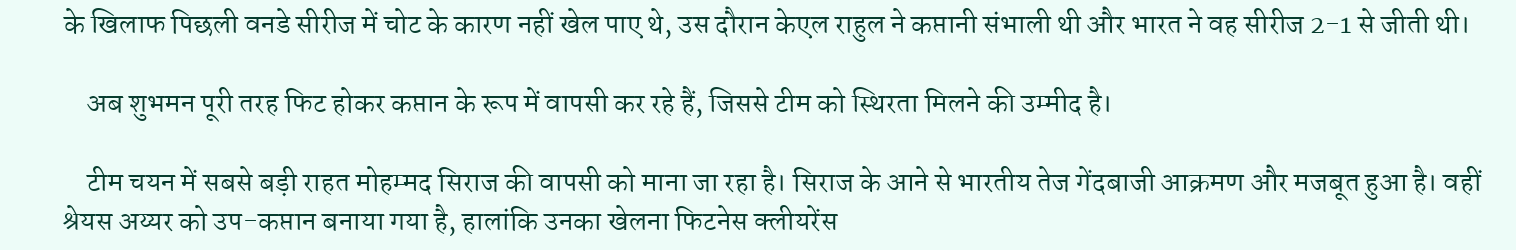के खिलाफ पिछली वनडे सीरीज में चोट के कारण नहीं खेल पाए थे, उस दौरान केएल राहुल ने कप्तानी संभाली थी और भारत ने वह सीरीज 2-1 से जीती थी।

    अब शुभमन पूरी तरह फिट होकर कप्तान के रूप में वापसी कर रहे हैं, जिससे टीम को स्थिरता मिलने की उम्मीद है।

    टीम चयन में सबसे बड़ी राहत मोहम्मद सिराज की वापसी को माना जा रहा है। सिराज के आने से भारतीय तेज गेंदबाजी आक्रमण और मजबूत हुआ है। वहीं श्रेयस अय्यर को उप-कप्तान बनाया गया है, हालांकि उनका खेलना फिटनेस क्लीयरेंस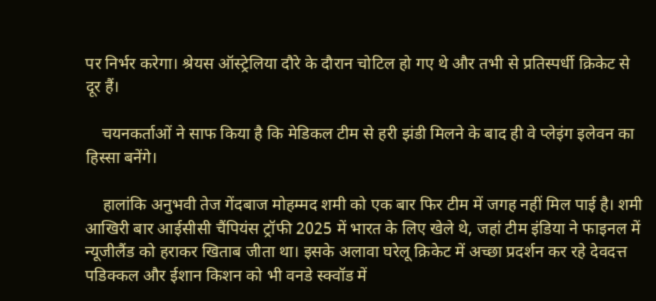पर निर्भर करेगा। श्रेयस ऑस्ट्रेलिया दौरे के दौरान चोटिल हो गए थे और तभी से प्रतिस्पर्धी क्रिकेट से दूर हैं।

    चयनकर्ताओं ने साफ किया है कि मेडिकल टीम से हरी झंडी मिलने के बाद ही वे प्लेइंग इलेवन का हिस्सा बनेंगे।

    हालांकि अनुभवी तेज गेंदबाज मोहम्मद शमी को एक बार फिर टीम में जगह नहीं मिल पाई है। शमी आखिरी बार आईसीसी चैंपियंस ट्रॉफी 2025 में भारत के लिए खेले थे, जहां टीम इंडिया ने फाइनल में न्यूजीलैंड को हराकर खिताब जीता था। इसके अलावा घरेलू क्रिकेट में अच्छा प्रदर्शन कर रहे देवदत्त पडिक्कल और ईशान किशन को भी वनडे स्क्वॉड में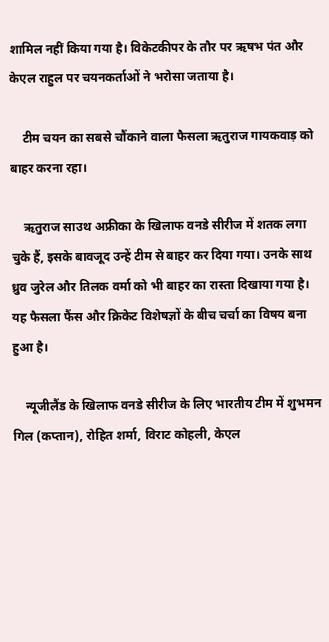शामिल नहीं किया गया है। विकेटकीपर के तौर पर ऋषभ पंत और केएल राहुल पर चयनकर्ताओं ने भरोसा जताया है।

    टीम चयन का सबसे चौंकाने वाला फैसला ऋतुराज गायकवाड़ को बाहर करना रहा।

    ऋतुराज साउथ अफ्रीका के खिलाफ वनडे सीरीज में शतक लगा चुके हैं, इसके बावजूद उन्हें टीम से बाहर कर दिया गया। उनके साथ ध्रुव जुरेल और तिलक वर्मा को भी बाहर का रास्ता दिखाया गया है। यह फैसला फैंस और क्रिकेट विशेषज्ञों के बीच चर्चा का विषय बना हुआ है।

    न्यूजीलैंड के खिलाफ वनडे सीरीज के लिए भारतीय टीम में शुभमन गिल (कप्तान), रोहित शर्मा, विराट कोहली, केएल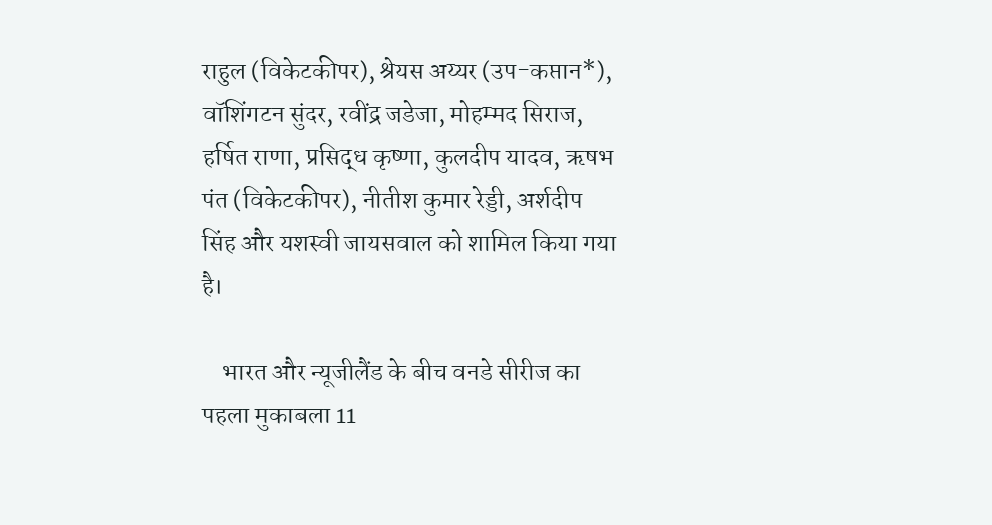राहुल (विकेटकीपर), श्रेयस अय्यर (उप-कप्तान*), वॉशिंगटन सुंदर, रवींद्र जडेजा, मोहम्मद सिराज, हर्षित राणा, प्रसिद्ध कृष्णा, कुलदीप यादव, ऋषभ पंत (विकेटकीपर), नीतीश कुमार रेड्डी, अर्शदीप सिंह और यशस्वी जायसवाल को शामिल किया गया है।

    भारत और न्यूजीलैंड के बीच वनडे सीरीज का पहला मुकाबला 11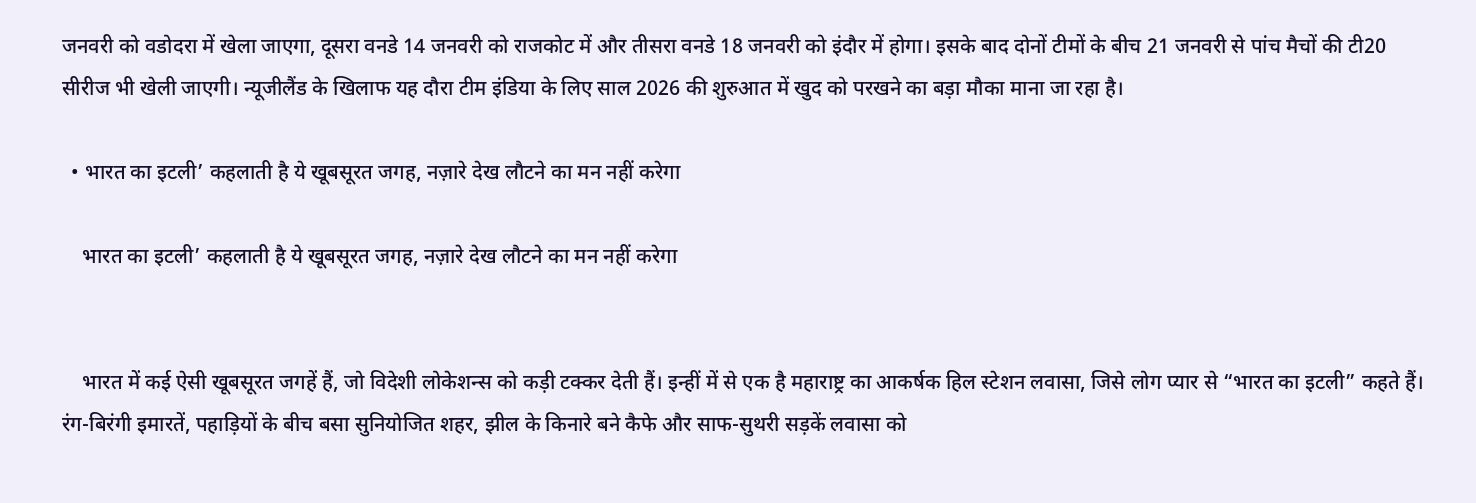जनवरी को वडोदरा में खेला जाएगा, दूसरा वनडे 14 जनवरी को राजकोट में और तीसरा वनडे 18 जनवरी को इंदौर में होगा। इसके बाद दोनों टीमों के बीच 21 जनवरी से पांच मैचों की टी20 सीरीज भी खेली जाएगी। न्यूजीलैंड के खिलाफ यह दौरा टीम इंडिया के लिए साल 2026 की शुरुआत में खुद को परखने का बड़ा मौका माना जा रहा है।

  • भारत का इटली’ कहलाती है ये खूबसूरत जगह, नज़ारे देख लौटने का मन नहीं करेगा

    भारत का इटली’ कहलाती है ये खूबसूरत जगह, नज़ारे देख लौटने का मन नहीं करेगा


    भारत में कई ऐसी खूबसूरत जगहें हैं, जो विदेशी लोकेशन्स को कड़ी टक्कर देती हैं। इन्हीं में से एक है महाराष्ट्र का आकर्षक हिल स्टेशन लवासा, जिसे लोग प्यार से “भारत का इटली” कहते हैं। रंग-बिरंगी इमारतें, पहाड़ियों के बीच बसा सुनियोजित शहर, झील के किनारे बने कैफे और साफ-सुथरी सड़कें लवासा को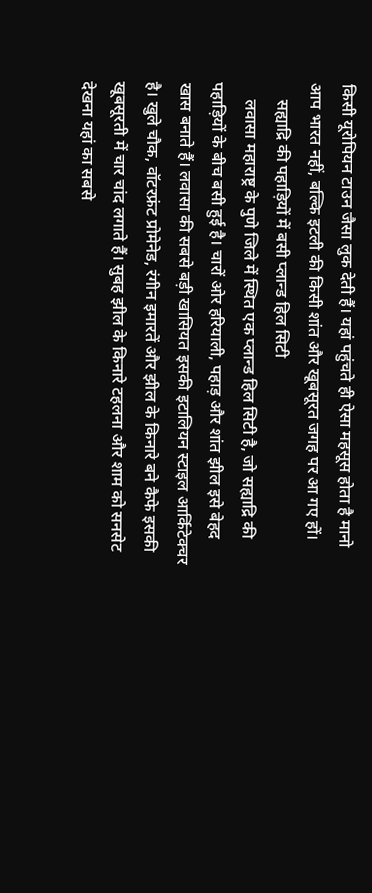किसी यूरोपियन टाउन जैसा लुक देती हैं। यहां पहुंचते ही ऐसा महसूस होता है मानो आप भारत नहीं, बल्कि इटली की किसी शांत और खूबसूरत जगह पर आ गए हों।
    सह्याद्रि की पहाड़ियों में बसी प्लान्ड हिल सिटी
    लवासा महाराष्ट्र के पुणे जिले में स्थित एक प्लान्ड हिल सिटी है, जो सह्याद्रि की पहाड़ियों के बीच बसी हुई है। चारों ओर हरियाली, पहाड़ और शांत झील इसे बेहद खास बनाते हैं। लवासा की सबसे बड़ी खासियत इसकी इटालियन स्टाइल आर्किटेक्चर है। खुले चौक, वॉटरफ्रंट प्रोमेनेड, रंगीन इमारतें और झील के किनारे बने कैफे इसकी खूबसूरती में चार चांद लगाते हैं। सुबह झील के किनारे टहलना और शाम को सनसेट देखना यहां का सबसे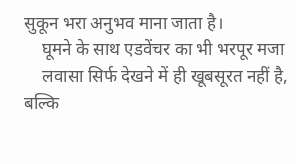सुकून भरा अनुभव माना जाता है।
    घूमने के साथ एडवेंचर का भी भरपूर मजा
    लवासा सिर्फ देखने में ही खूबसूरत नहीं है, बल्कि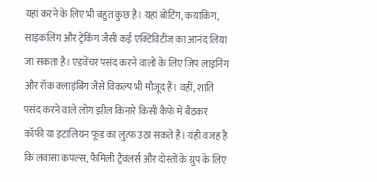यहां करने के लिए भी बहुत कुछ है। यहां बोटिंग, कयाकिंग, साइकलिंग और ट्रेकिंग जैसी कई एक्टिविटीज का आनंद लिया जा सकता है। एडवेंचर पसंद करने वालों के लिए जिप लाइनिंग और रॉक क्लाइंबिंग जैसे विकल्प भी मौजूद हैं। वहीं, शांति पसंद करने वाले लोग झील किनारे किसी कैफे में बैठकर कॉफी या इटालियन फूड का लुत्फ उठा सकते हैं। यही वजह है कि लवासा कपल्स, फैमिली ट्रैवलर्स और दोस्तों के ग्रुप के लिए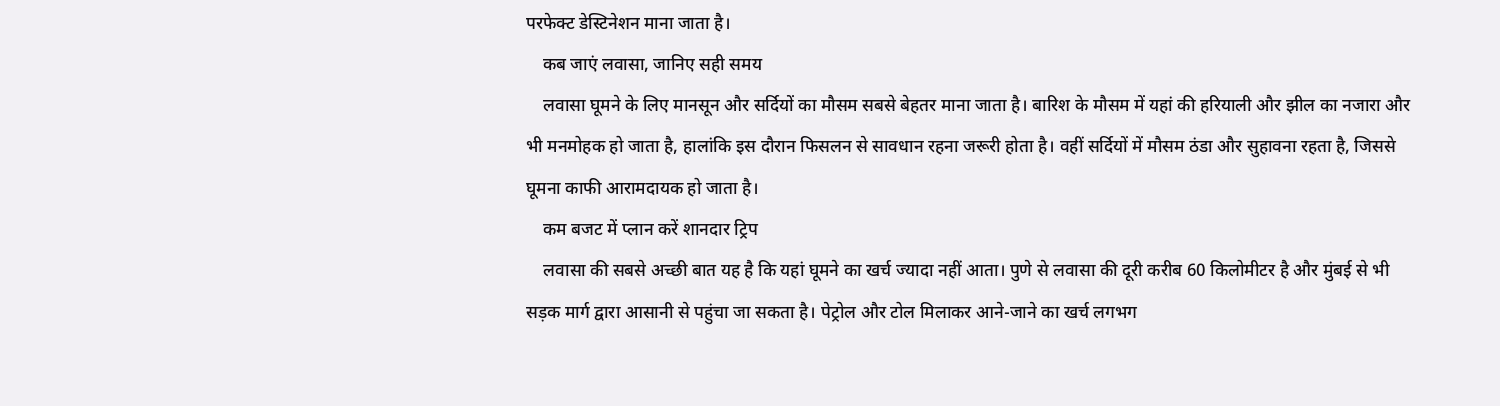परफेक्ट डेस्टिनेशन माना जाता है।
    कब जाएं लवासा, जानिए सही समय
    लवासा घूमने के लिए मानसून और सर्दियों का मौसम सबसे बेहतर माना जाता है। बारिश के मौसम में यहां की हरियाली और झील का नजारा और भी मनमोहक हो जाता है, हालांकि इस दौरान फिसलन से सावधान रहना जरूरी होता है। वहीं सर्दियों में मौसम ठंडा और सुहावना रहता है, जिससे घूमना काफी आरामदायक हो जाता है।
    कम बजट में प्लान करें शानदार ट्रिप
    लवासा की सबसे अच्छी बात यह है कि यहां घूमने का खर्च ज्यादा नहीं आता। पुणे से लवासा की दूरी करीब 60 किलोमीटर है और मुंबई से भी सड़क मार्ग द्वारा आसानी से पहुंचा जा सकता है। पेट्रोल और टोल मिलाकर आने-जाने का खर्च लगभग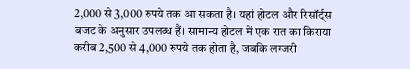2,000 से 3,000 रुपये तक आ सकता है। यहां होटल और रिसॉर्ट्स बजट के अनुसार उपलब्ध हैं। सामान्य होटल में एक रात का किराया करीब 2,500 से 4,000 रुपये तक होता है, जबकि लग्जरी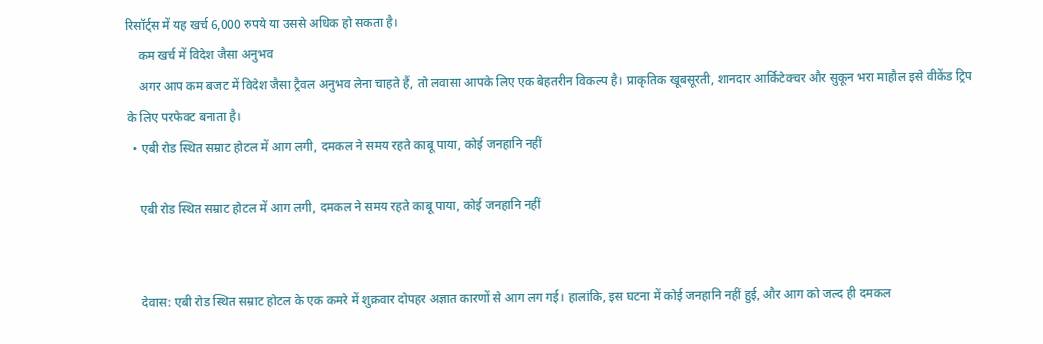रिसॉर्ट्स में यह खर्च 6,000 रुपये या उससे अधिक हो सकता है।
    कम खर्च में विदेश जैसा अनुभव
    अगर आप कम बजट में विदेश जैसा ट्रैवल अनुभव लेना चाहते हैं, तो लवासा आपके लिए एक बेहतरीन विकल्प है। प्राकृतिक खूबसूरती, शानदार आर्किटेक्चर और सुकून भरा माहौल इसे वीकेंड ट्रिप के लिए परफेक्ट बनाता है।
  • एबी रोड स्थित सम्राट होटल में आग लगी, दमकल ने समय रहते काबू पाया, कोई जनहानि नहीं

    एबी रोड स्थित सम्राट होटल में आग लगी, दमकल ने समय रहते काबू पाया, कोई जनहानि नहीं


    देवास: एबी रोड स्थित सम्राट होटल के एक कमरे में शुक्रवार दोपहर अज्ञात कारणों से आग लग गई। हालांकि, इस घटना में कोई जनहानि नहीं हुई, और आग को जल्द ही दमकल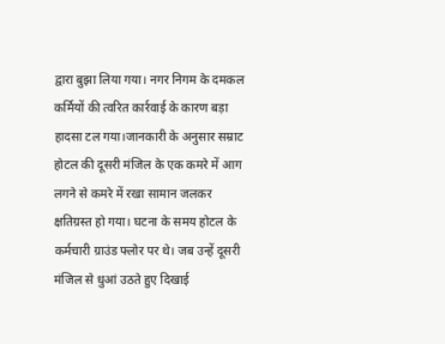द्वारा बुझा लिया गया। नगर निगम के दमकल कर्मियों की त्वरित कार्रवाई के कारण बड़ा हादसा टल गया।जानकारी के अनुसार सम्राट होटल की दूसरी मंजिल के एक कमरे में आग लगने से कमरे में रखा सामान जलकर क्षतिग्रस्त हो गया। घटना के समय होटल के कर्मचारी ग्राउंड फ्लोर पर थे। जब उन्हें दूसरी मंजिल से धुआं उठते हुए दिखाई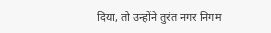दिया, तो उन्होंने तुरंत नगर निगम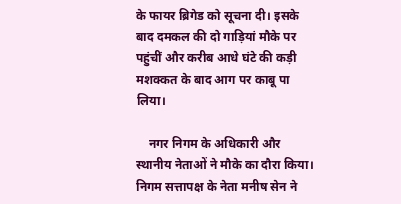के फायर ब्रिगेड को सूचना दी। इसके बाद दमकल की दो गाड़ियां मौके पर पहुंचीं और करीब आधे घंटे की कड़ी मशक्कत के बाद आग पर काबू पा लिया।

    नगर निगम के अधिकारी और स्थानीय नेताओं ने मौके का दौरा किया। निगम सत्तापक्ष के नेता मनीष सेन ने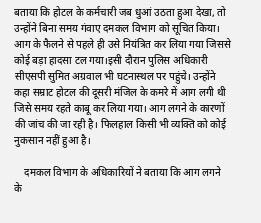बताया कि होटल के कर्मचारी जब धुआं उठता हुआ देखा, तो उन्होंने बिना समय गंवाए दमकल विभाग को सूचित किया। आग के फैलने से पहले ही उसे नियंत्रित कर लिया गया जिससे कोई बड़ा हादसा टल गया।इसी दौरान पुलिस अधिकारी सीएसपी सुमित अग्रवाल भी घटनास्थल पर पहुंचे। उन्होंने कहा सम्राट होटल की दूसरी मंजिल के कमरे में आग लगी थी जिसे समय रहते काबू कर लिया गया। आग लगने के कारणों की जांच की जा रही है। फिलहाल किसी भी व्यक्ति को कोई नुकसान नहीं हुआ है।

    दमकल विभाग के अधिकारियों ने बताया कि आग लगने के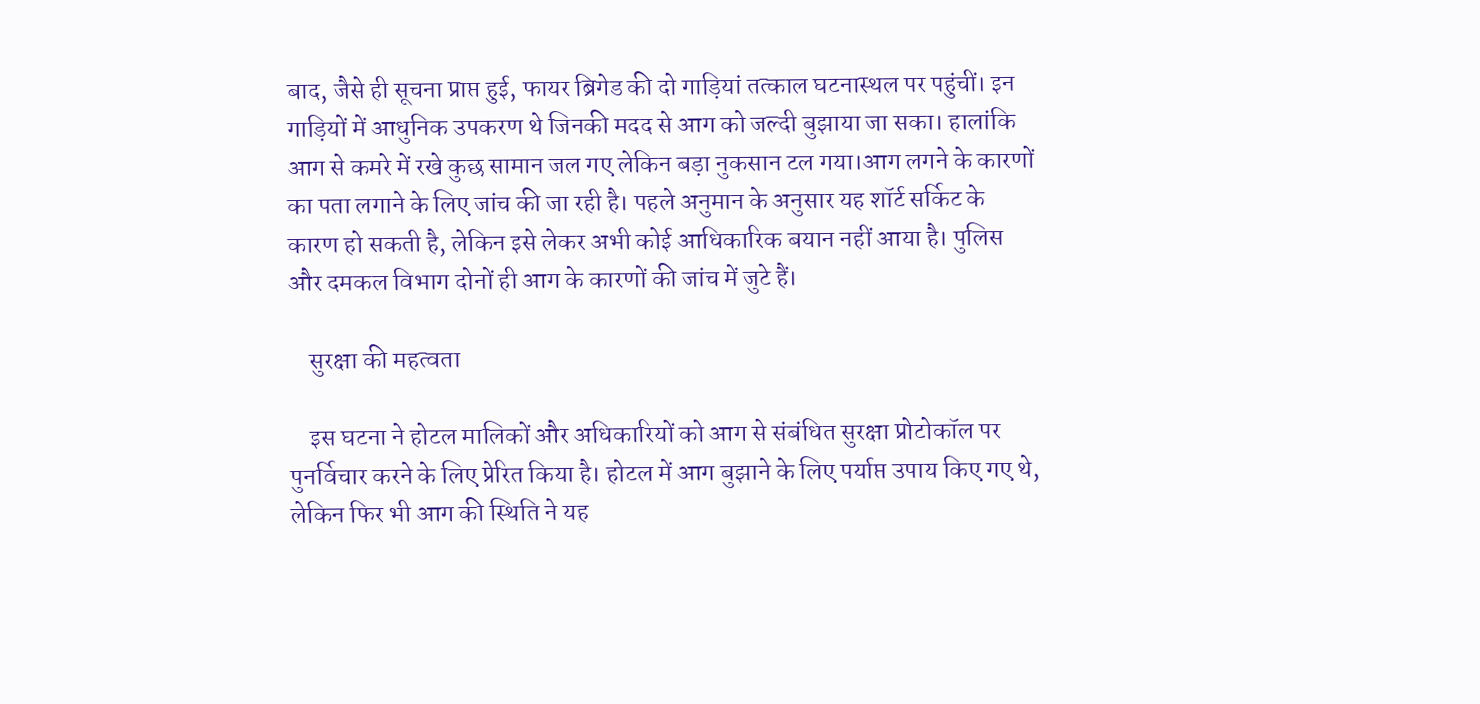बाद, जैसे ही सूचना प्राप्त हुई, फायर ब्रिगेड की दो गाड़ियां तत्काल घटनास्थल पर पहुंचीं। इन गाड़ियों में आधुनिक उपकरण थे जिनकी मदद से आग को जल्दी बुझाया जा सका। हालांकि आग से कमरे में रखे कुछ सामान जल गए लेकिन बड़ा नुकसान टल गया।आग लगने के कारणों का पता लगाने के लिए जांच की जा रही है। पहले अनुमान के अनुसार यह शॉर्ट सर्किट के कारण हो सकती है, लेकिन इसे लेकर अभी कोई आधिकारिक बयान नहीं आया है। पुलिस और दमकल विभाग दोनों ही आग के कारणों की जांच में जुटे हैं।

    सुरक्षा की महत्वता

    इस घटना ने होटल मालिकों और अधिकारियों को आग से संबंधित सुरक्षा प्रोटोकॉल पर पुनर्विचार करने के लिए प्रेरित किया है। होटल में आग बुझाने के लिए पर्याप्त उपाय किए गए थे, लेकिन फिर भी आग की स्थिति ने यह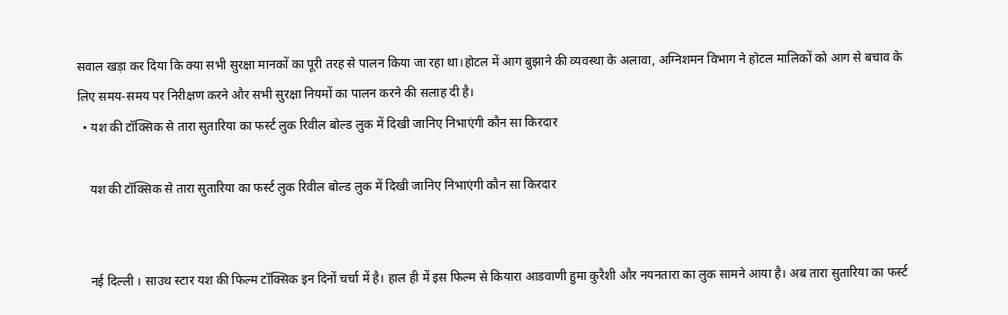सवाल खड़ा कर दिया कि क्या सभी सुरक्षा मानकों का पूरी तरह से पालन किया जा रहा था।होटल में आग बुझाने की व्यवस्था के अलावा, अग्निशमन विभाग ने होटल मालिकों को आग से बचाव के लिए समय-समय पर निरीक्षण करने और सभी सुरक्षा नियमों का पालन करने की सलाह दी है।
  • यश की टॉक्सिक से तारा सुतारिया का फर्स्ट लुक रिवील बोल्ड लुक में दिखी जानिए निभाएंगी कौन सा किरदार

    यश की टॉक्सिक से तारा सुतारिया का फर्स्ट लुक रिवील बोल्ड लुक में दिखी जानिए निभाएंगी कौन सा किरदार


    नई दिल्ली । साउथ स्टार यश की फिल्म टॉक्सिक इन दिनों चर्चा में है। हाल ही में इस फिल्म से कियारा आडवाणी हुमा कुरैशी और नयनतारा का लुक सामने आया है। अब तारा सुतारिया का फर्स्ट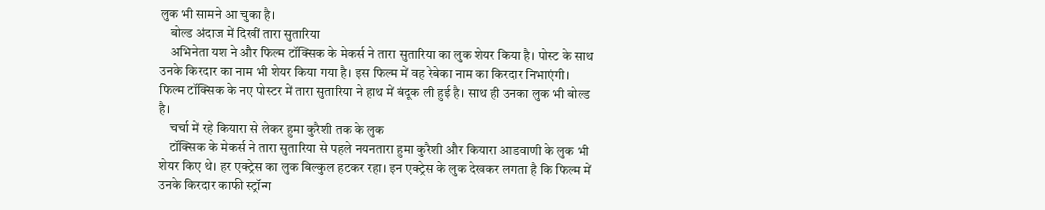लुक भी सामने आ चुका है।
    बोल्ड अंदाज में दिखीं तारा सुतारिया
    अभिनेता यश ने और फिल्म टॉक्सिक के मेकर्स ने तारा सुतारिया का लुक शेयर किया है। पोस्ट के साथ उनके किरदार का नाम भी शेयर किया गया है। इस फिल्म में वह रेबेका नाम का किरदार निभाएंगी। फिल्म टॉक्सिक के नए पोस्टर में तारा सुतारिया ने हाथ में बंदूक ली हुई है। साथ ही उनका लुक भी बोल्ड है।
    चर्चा में रहे कियारा से लेकर हुमा कुरैशी तक के लुक
    टॉक्सिक के मेकर्स ने तारा सुतारिया से पहले नयनतारा हुमा कुरैशी और कियारा आडवाणी के लुक भी शेयर किए थे। हर एक्ट्रेस का लुक बिल्कुल हटकर रहा। इन एक्ट्रेस के लुक देखकर लगता है कि फिल्म में उनके किरदार काफी स्ट्रॉन्ग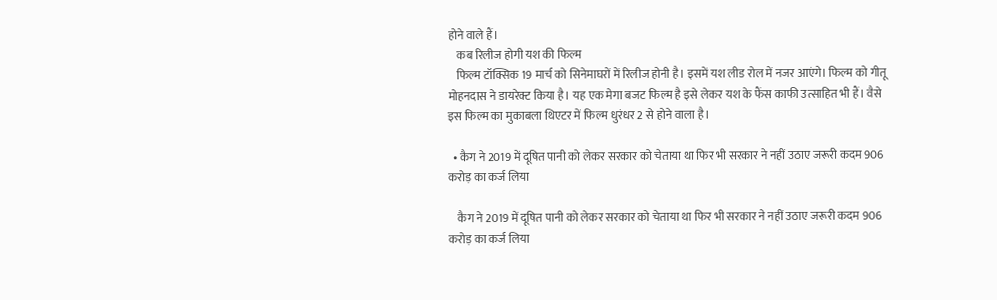होने वाले हैं।
    कब रिलीज होगी यश की फिल्म
    फिल्म टॉक्सिक 19 मार्च को सिनेमाघरों में रिलीज होनी है। इसमें यश लीड रोल में नजर आएंगे। फिल्म को गीतू मोहनदास ने डायरेक्ट किया है। यह एक मेगा बजट फिल्म है इसे लेकर यश के फैंस काफी उत्साहित भी हैं। वैसे इस फिल्म का मुकाबला थिएटर में फिल्म धुरंधर 2 से होने वाला है।

  • कैग ने 2019 में दूषित पानी को लेकर सरकार को चेताया था फिर भी सरकार ने नहीं उठाए जरूरी कदम 906 करोड़ का कर्ज लिया

    कैग ने 2019 में दूषित पानी को लेकर सरकार को चेताया था फिर भी सरकार ने नहीं उठाए जरूरी कदम 906 करोड़ का कर्ज लिया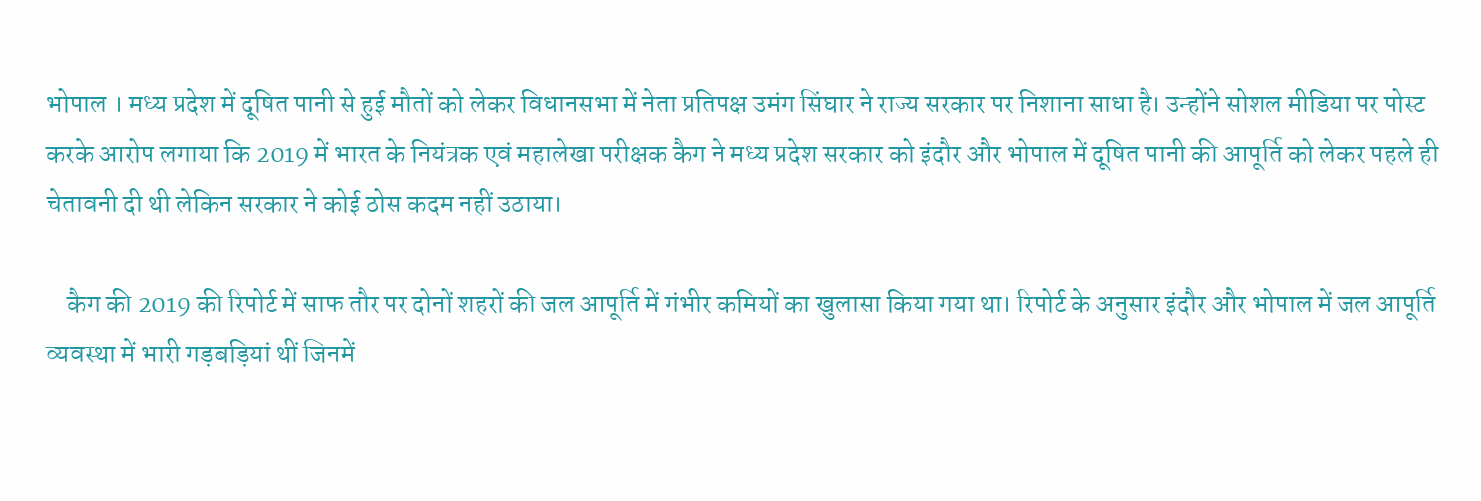भोपाल । मध्य प्रदेश में दूषित पानी से हुई मौतों को लेकर विधानसभा में नेता प्रतिपक्ष उमंग सिंघार ने राज्य सरकार पर निशाना साधा है। उन्होंने सोशल मीडिया पर पोस्ट करके आरोप लगाया कि 2019 में भारत के नियंत्रक एवं महालेखा परीक्षक कैग ने मध्य प्रदेश सरकार को इंदौर और भोपाल में दूषित पानी की आपूर्ति को लेकर पहले ही चेतावनी दी थी लेकिन सरकार ने कोई ठोस कदम नहीं उठाया।

    कैग की 2019 की रिपोर्ट में साफ तौर पर दोनों शहरों की जल आपूर्ति में गंभीर कमियों का खुलासा किया गया था। रिपोर्ट के अनुसार इंदौर और भोपाल में जल आपूर्ति व्यवस्था में भारी गड़बड़ियां थीं जिनमें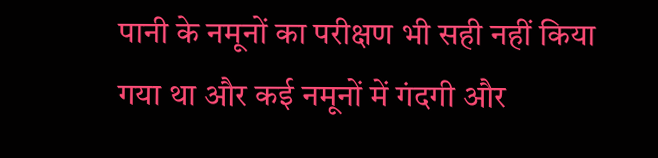पानी के नमूनों का परीक्षण भी सही नहीं किया गया था और कई नमूनों में गंदगी और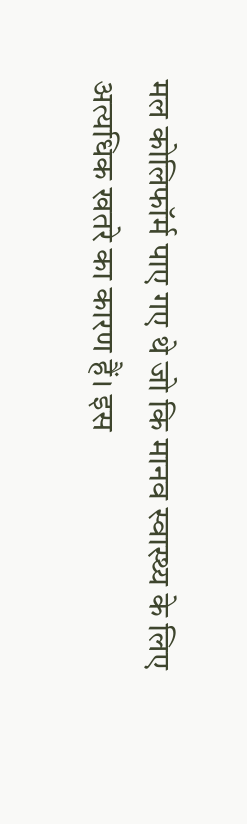मल कोलिफॉर्म पाए गए थे जो कि मानव स्वास्थ्य के लिए अत्यधिक खतरे का कारण हैं। इस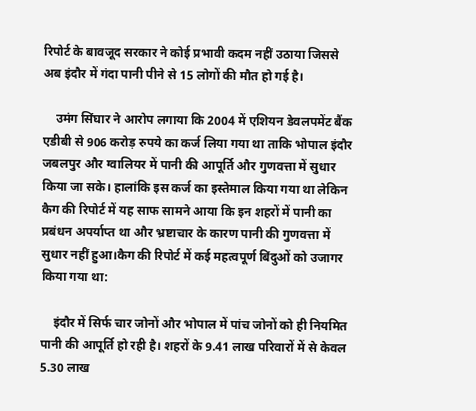रिपोर्ट के बावजूद सरकार ने कोई प्रभावी कदम नहीं उठाया जिससे अब इंदौर में गंदा पानी पीने से 15 लोगों की मौत हो गई है।

    उमंग सिंघार ने आरोप लगाया कि 2004 में एशियन डेवलपमेंट बैंक एडीबी से 906 करोड़ रुपये का कर्ज लिया गया था ताकि भोपाल इंदौर जबलपुर और ग्वालियर में पानी की आपूर्ति और गुणवत्ता में सुधार किया जा सके। हालांकि इस कर्ज का इस्तेमाल किया गया था लेकिन कैग की रिपोर्ट में यह साफ सामने आया कि इन शहरों में पानी का प्रबंधन अपर्याप्त था और भ्रष्टाचार के कारण पानी की गुणवत्ता में सुधार नहीं हुआ।कैग की रिपोर्ट में कई महत्वपूर्ण बिंदुओं को उजागर किया गया था:

    इंदौर में सिर्फ चार जोनों और भोपाल में पांच जोनों को ही नियमित पानी की आपूर्ति हो रही है। शहरों के 9.41 लाख परिवारों में से केवल 5.30 लाख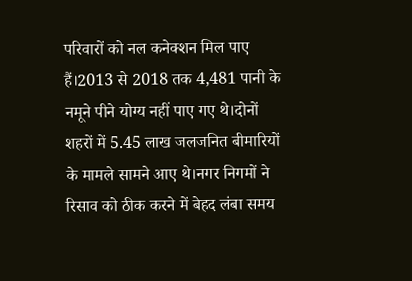परिवारों को नल कनेक्शन मिल पाए हैं।2013 से 2018 तक 4,481 पानी के नमूने पीने योग्य नहीं पाए गए थे।दोनों शहरों में 5.45 लाख जलजनित बीमारियों के मामले सामने आए थे।नगर निगमों ने रिसाव को ठीक करने में बेहद लंबा समय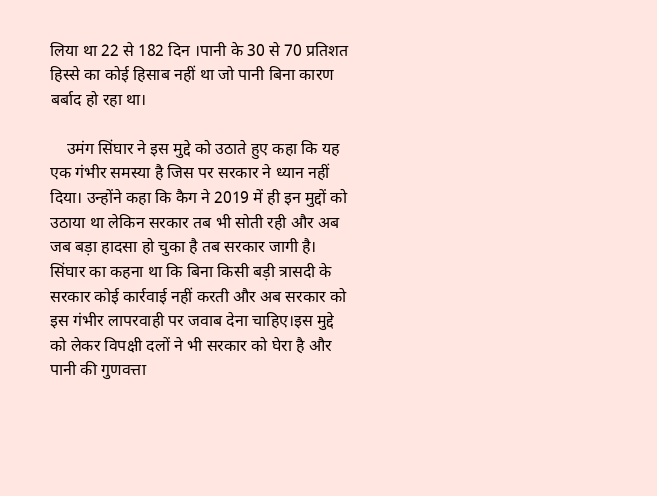लिया था 22 से 182 दिन ।पानी के 30 से 70 प्रतिशत हिस्से का कोई हिसाब नहीं था जो पानी बिना कारण बर्बाद हो रहा था।

    उमंग सिंघार ने इस मुद्दे को उठाते हुए कहा कि यह एक गंभीर समस्या है जिस पर सरकार ने ध्यान नहीं दिया। उन्होंने कहा कि कैग ने 2019 में ही इन मुद्दों को उठाया था लेकिन सरकार तब भी सोती रही और अब जब बड़ा हादसा हो चुका है तब सरकार जागी है। सिंघार का कहना था कि बिना किसी बड़ी त्रासदी के सरकार कोई कार्रवाई नहीं करती और अब सरकार को इस गंभीर लापरवाही पर जवाब देना चाहिए।इस मुद्दे को लेकर विपक्षी दलों ने भी सरकार को घेरा है और पानी की गुणवत्ता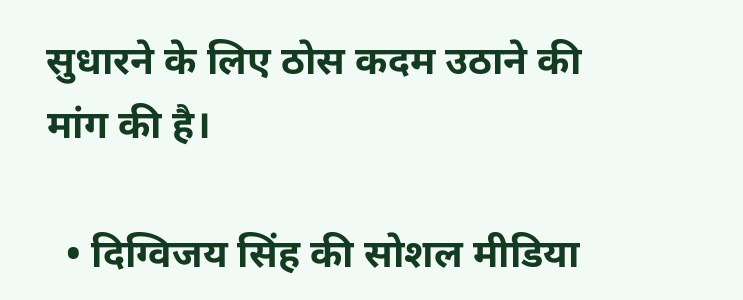सुधारने के लिए ठोस कदम उठाने की मांग की है।

  • दिग्विजय सिंह की सोशल मीडिया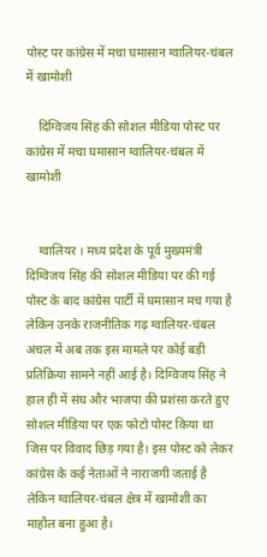पोस्ट पर कांग्रेस में मचा घमासान ग्वालियर-चंबल में खामोशी

    दिग्विजय सिंह की सोशल मीडिया पोस्ट पर कांग्रेस में मचा घमासान ग्वालियर-चंबल में खामोशी


    ग्वालियर । मध्य प्रदेश के पूर्व मुख्यमंत्री दिग्विजय सिंह की सोशल मीडिया पर की गई पोस्ट के बाद कांग्रेस पार्टी में घमासान मच गया है लेकिन उनके राजनीतिक गढ़ ग्वालियर-चंबल अंचल में अब तक इस मामले पर कोई बड़ी प्रतिक्रिया सामने नहीं आई है। दिग्विजय सिंह ने हाल ही में संघ और भाजपा की प्रशंसा करते हुए सोशल मीडिया पर एक फोटो पोस्ट किया था जिस पर विवाद छिड़ गया है। इस पोस्ट को लेकर कांग्रेस के कई नेताओं ने नाराजगी जताई है लेकिन ग्वालियर-चंबल क्षेत्र में खामोशी का माहौल बना हुआ है।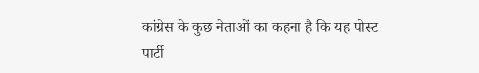कांग्रेस के कुछ नेताओं का कहना है कि यह पोस्ट पार्टी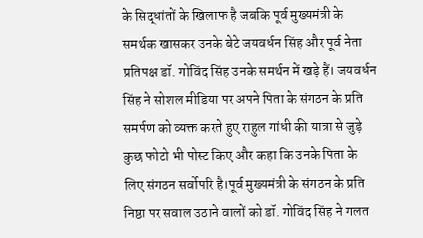के सिद्धांतों के खिलाफ है जबकि पूर्व मुख्यमंत्री के समर्थक खासकर उनके बेटे जयवर्धन सिंह और पूर्व नेता प्रतिपक्ष डॉ. गोविंद सिंह उनके समर्थन में खड़े हैं। जयवर्धन सिंह ने सोशल मीडिया पर अपने पिता के संगठन के प्रति समर्पण को व्यक्त करते हुए राहुल गांधी की यात्रा से जुड़े कुछ फोटो भी पोस्ट किए और कहा कि उनके पिता के लिए संगठन सर्वोपरि है।पूर्व मुख्यमंत्री के संगठन के प्रति निष्ठा पर सवाल उठाने वालों को डॉ. गोविंद सिंह ने गलत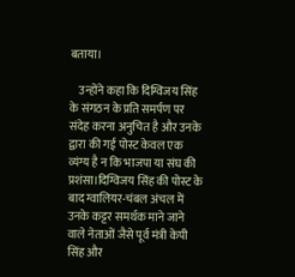बताया।

    उन्होंने कहा कि दिग्विजय सिंह के संगठन के प्रति समर्पण पर संदेह करना अनुचित है और उनके द्वारा की गई पोस्ट केवल एक व्यंग्य है न कि भाजपा या संघ की प्रशंसा।दिग्विजय सिंह की पोस्ट के बाद ग्वालियर-चंबल अंचल में उनके कट्टर समर्थक माने जाने वाले नेताओं जैसे पूर्व मंत्री केपी सिंह और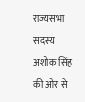राज्यसभा सदस्य अशोक सिंह की ओर से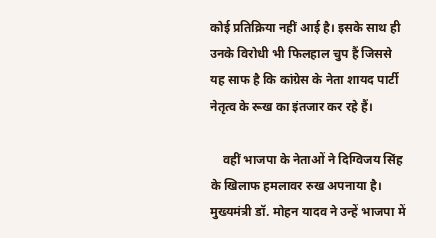कोई प्रतिक्रिया नहीं आई है। इसके साथ ही उनके विरोधी भी फिलहाल चुप हैं जिससे यह साफ है कि कांग्रेस के नेता शायद पार्टी नेतृत्व के रूख का इंतजार कर रहे हैं।

    वहीं भाजपा के नेताओं ने दिग्विजय सिंह के खिलाफ हमलावर रुख अपनाया है। मुख्यमंत्री डॉ. मोहन यादव ने उन्हें भाजपा में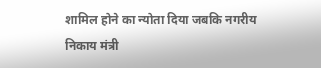शामिल होने का न्योता दिया जबकि नगरीय निकाय मंत्री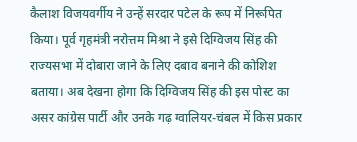कैलाश विजयवर्गीय ने उन्हें सरदार पटेल के रूप में निरूपित किया। पूर्व गृहमंत्री नरोत्तम मिश्रा ने इसे दिग्विजय सिंह की राज्यसभा में दोबारा जाने के लिए दबाव बनाने की कोशिश बताया। अब देखना होगा कि दिग्विजय सिंह की इस पोस्ट का असर कांग्रेस पार्टी और उनके गढ़ ग्वालियर-चंबल में किस प्रकार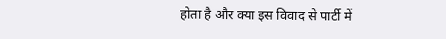होता है और क्या इस विवाद से पार्टी में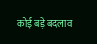कोई बड़े बदलाव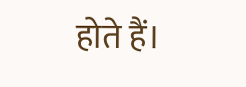होते हैं।